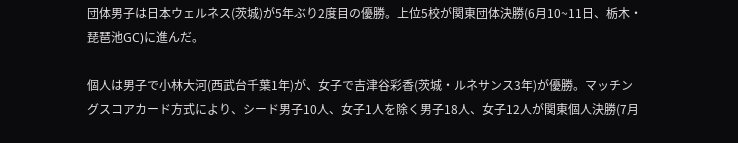団体男子は日本ウェルネス(茨城)が5年ぶり2度目の優勝。上位5校が関東団体決勝(6月10~11日、栃木・琵琶池GC)に進んだ。

個人は男子で小林大河(西武台千葉1年)が、女子で吉津谷彩香(茨城・ルネサンス3年)が優勝。マッチングスコアカード方式により、シード男子10人、女子1人を除く男子18人、女子12人が関東個人決勝(7月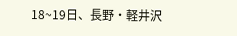18~19日、長野・軽井沢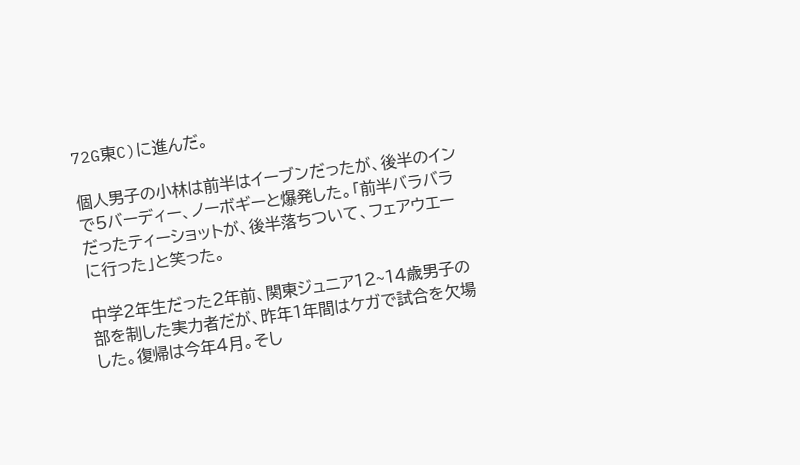72G東C)に進んだ。

個人男子の小林は前半はイーブンだったが、後半のインで5バーディー、ノーボギーと爆発した。「前半バラバラだったティーショットが、後半落ちついて、フェアウエーに行った」と笑った。

中学2年生だった2年前、関東ジュニア12~14歳男子の部を制した実力者だが、昨年1年間はケガで試合を欠場した。復帰は今年4月。そし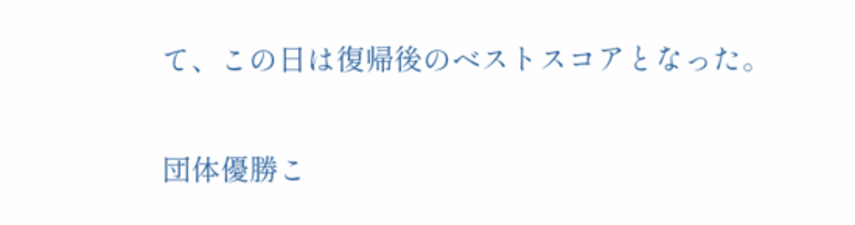て、この日は復帰後のベストスコアとなった。

団体優勝こ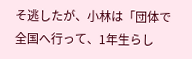そ逃したが、小林は「団体で全国へ行って、1年生らし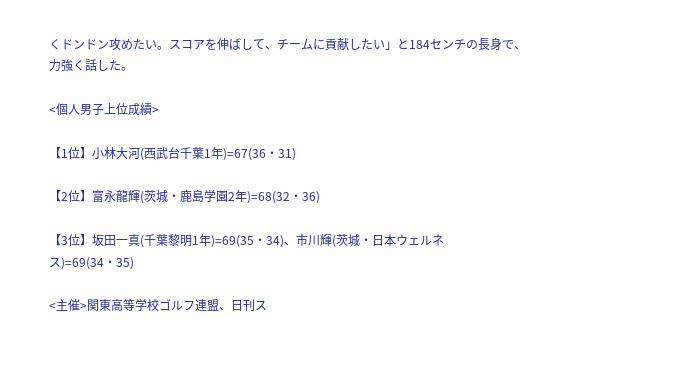くドンドン攻めたい。スコアを伸ばして、チームに貢献したい」と184センチの長身で、力強く話した。

<個人男子上位成績>

【1位】小林大河(西武台千葉1年)=67(36・31)

【2位】富永龍輝(茨城・鹿島学園2年)=68(32・36)

【3位】坂田一真(千葉黎明1年)=69(35・34)、市川輝(茨城・日本ウェルネス)=69(34・35)

<主催>関東高等学校ゴルフ連盟、日刊ス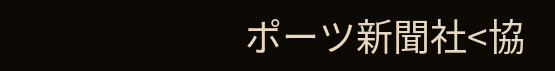ポーツ新聞社<協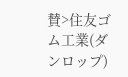賛>住友ゴム工業(ダンロップ)